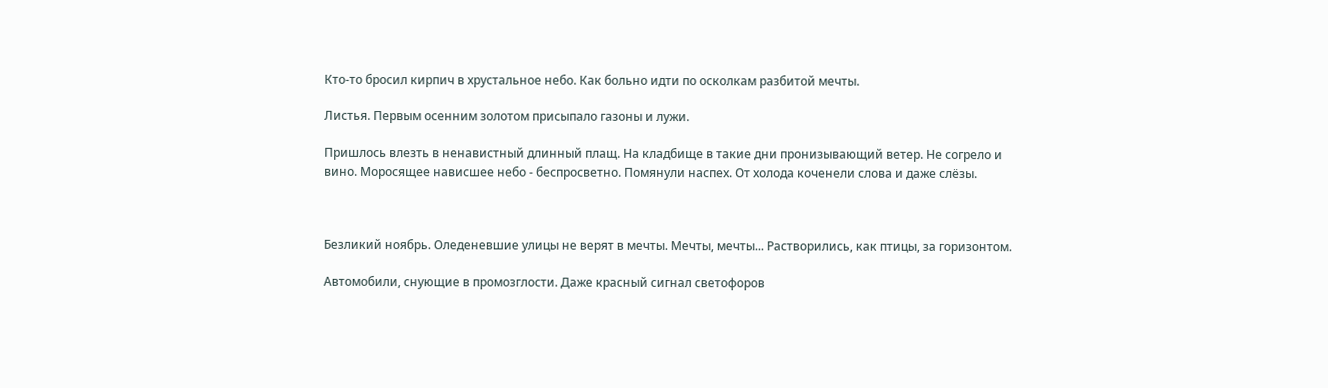Кто-то бросил кирпич в хрустальное небо. Как больно идти по осколкам разбитой мечты.

Листья. Первым осенним золотом присыпало газоны и лужи.

Пришлось влезть в ненавистный длинный плащ. На кладбище в такие дни пронизывающий ветер. Не согрело и вино. Моросящее нависшее небо - беспросветно. Помянули наспех. От холода коченели слова и даже слёзы.



Безликий ноябрь. Оледеневшие улицы не верят в мечты. Мечты, мечты... Растворились, как птицы, за горизонтом.

Автомобили, снующие в промозглости. Даже красный сигнал светофоров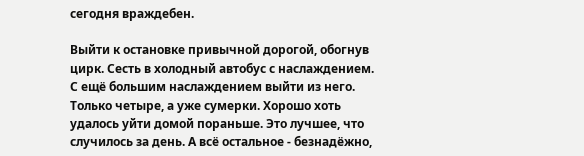сегодня враждебен.

Выйти к остановке привычной дорогой, обогнув цирк. Сесть в холодный автобус с наслаждением. С ещё большим наслаждением выйти из него. Только четыре, а уже сумерки. Хорошо хоть удалось уйти домой пораньше. Это лучшее, что случилось за день. А всё остальное - безнадёжно,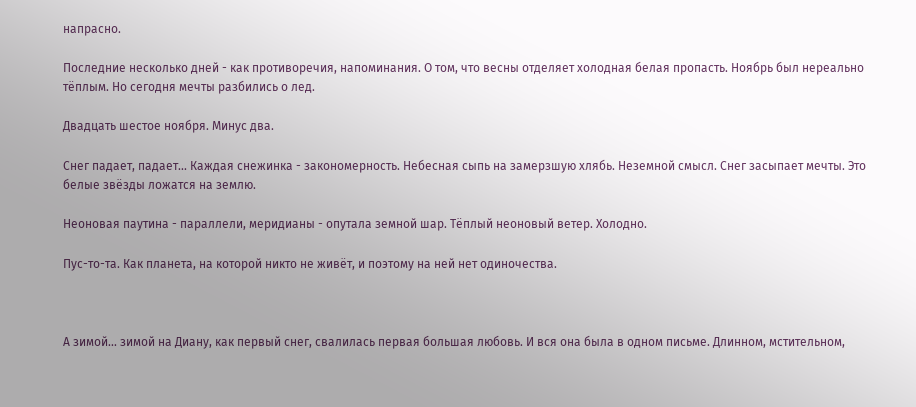напрасно.

Последние несколько дней - как противоречия, напоминания. О том, что весны отделяет холодная белая пропасть. Ноябрь был нереально тёплым. Но сегодня мечты разбились о лед.

Двадцать шестое ноября. Минус два.

Снег падает, падает... Каждая снежинка - закономерность. Небесная сыпь на замерзшую хлябь. Неземной смысл. Снег засыпает мечты. Это белые звёзды ложатся на землю.

Неоновая паутина - параллели, меридианы - опутала земной шар. Тёплый неоновый ветер. Холодно.

Пус-то-та. Как планета, на которой никто не живёт, и поэтому на ней нет одиночества.



А зимой... зимой на Диану, как первый снег, свалилась первая большая любовь. И вся она была в одном письме. Длинном, мстительном,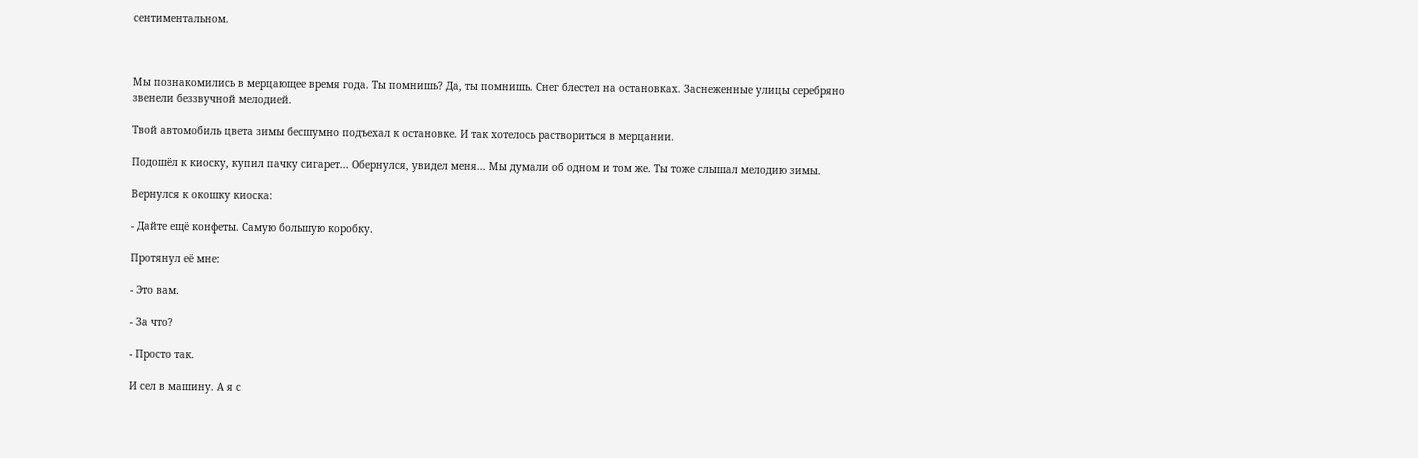сентиментальном.



Мы познакомились в мерцающее время года. Ты помнишь? Да, ты помнишь. Снег блестел на остановках. Заснеженные улицы серебряно звенели беззвучной мелодией.

Твой автомобиль цвета зимы бесшумно подъехал к остановке. И так хотелось раствориться в мерцании.

Подошёл к киоску, купил пачку сигарет... Обернулся, увидел меня... Мы думали об одном и том же. Ты тоже слышал мелодию зимы.

Вернулся к окошку киоска:

- Дайте ещё конфеты. Самую большую коробку.

Протянул её мне:

- Это вам.

- За что?

- Просто так.

И сел в машину. А я с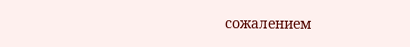сожалением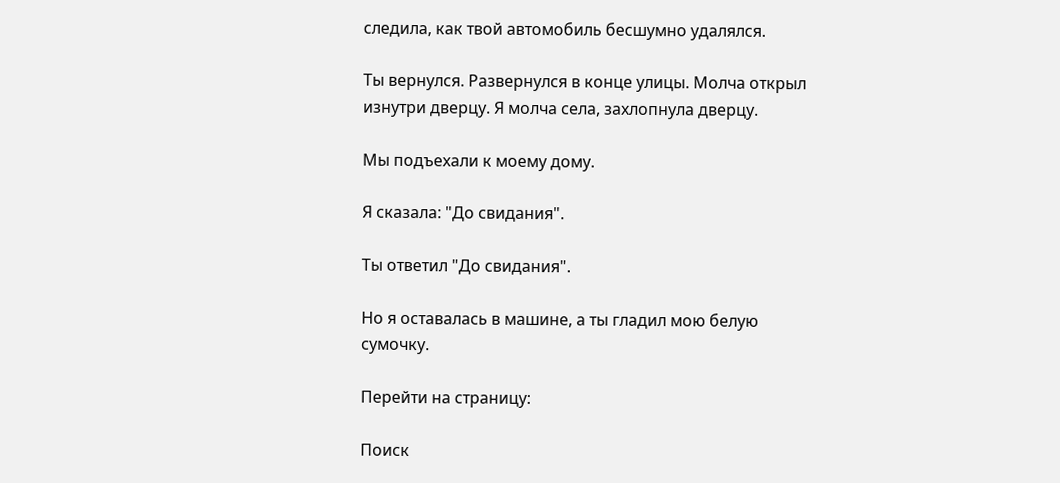следила, как твой автомобиль бесшумно удалялся.

Ты вернулся. Развернулся в конце улицы. Молча открыл изнутри дверцу. Я молча села, захлопнула дверцу.

Мы подъехали к моему дому.

Я сказала: "До свидания".

Ты ответил "До свидания".

Но я оставалась в машине, а ты гладил мою белую сумочку.

Перейти на страницу:

Поиск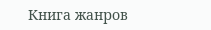Книга жанров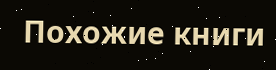Похожие книги